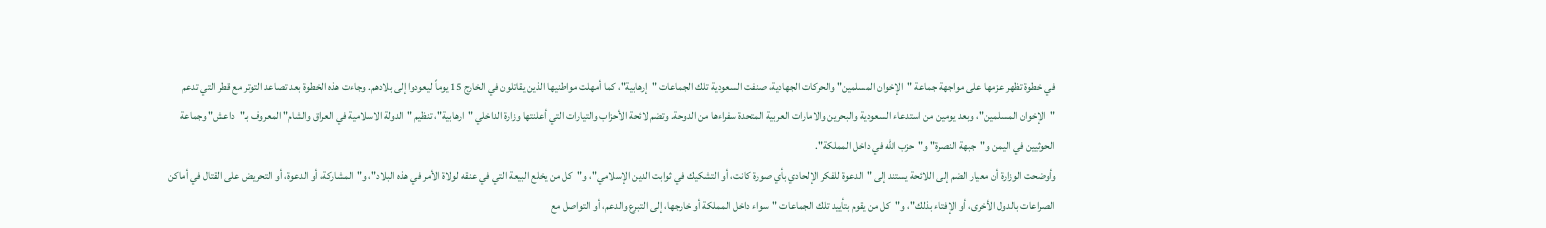في خطوة تظهر عزمها على مواجهة جماعة "الإخوان المسلمين" والحركات الجهادية، صنفت السعودية تلك الجماعات "إرهابية"، كما أمهلت مواطنيها الذين يقاتلون في الخارج 15 يوماً ليعودوا إلى بلادهم. وجاءت هذه الخطوة بعد تصاعد التوتر مع قطر التي تدعم "الإخوان المسلمين"، وبعد يومين من استدعاء السعودية والبحرين والامارات العربية المتحدة سفراءها من الدوحة. وتضم لائحة الأحزاب والتيارات التي أعلنتها وزارة الداخلي "ارهابية"، تنظيم "الدولة الاسلامية في العراق والشام" المعروف بـ"داعش" وجماعة الحوثيين في اليمن و"جبهة النصرة" و"حزب الله في داخل المملكة".
وأوضحت الوزارة أن معيار الضم إلى اللائحة يستند إلى "الدعوة للفكر الإلحادي بأي صورة كانت، أو التشكيك في ثوابت الدين الإسلامي"، و"كل من يخلع البيعة التي في عنقه لولاة الأمر في هذه البلاد"، و"المشاركة، أو الدعوة، أو التحريض على القتال في أماكن الصراعات بالدول الأخرى، أو الإفتاء بذلك"، و"كل من يقوم بتأييد تلك الجماعات "سواء داخل المملكة أو خارجها، إلى التبرع والدعم، أو التواصل مع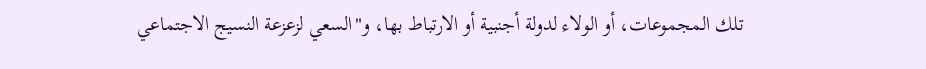تلك المجموعات، أو الولاء لدولة أجنبية أو الارتباط بها، و"السعي لزعزعة النسيج الاجتماعي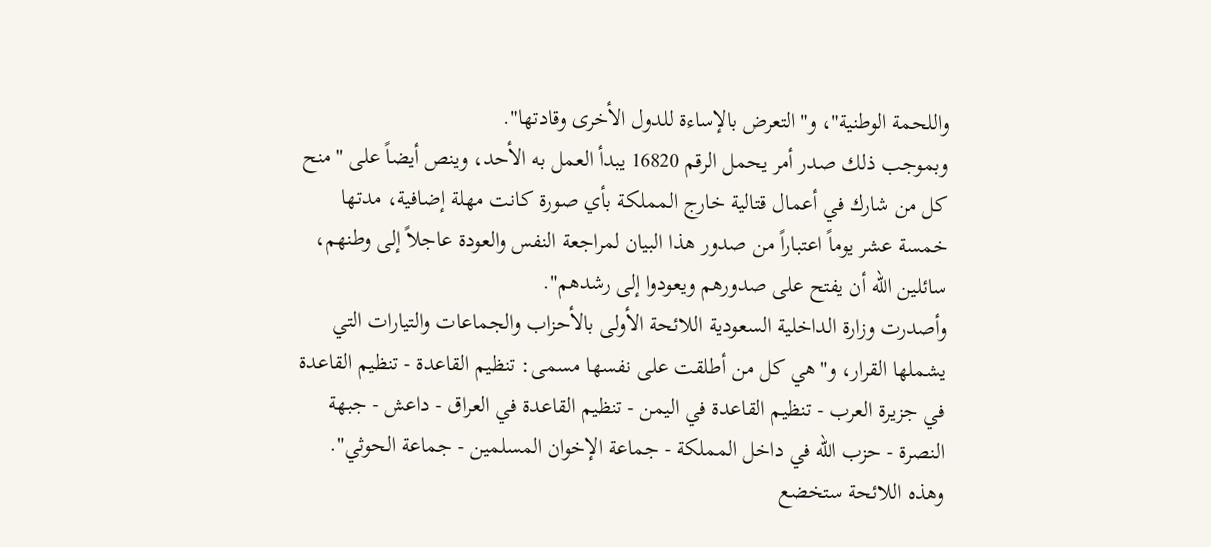واللحمة الوطنية"، و"التعرض بالإساءة للدول الأخرى وقادتها".
وبموجب ذلك صدر أمر يحمل الرقم 16820 يبدأ العمل به الأحد، وينص أيضاً على "منح كل من شارك في أعمال قتالية خارج المملكة بأي صورة كانت مهلة إضافية، مدتها خمسة عشر يوماً اعتباراً من صدور هذا البيان لمراجعة النفس والعودة عاجلاً إلى وطنهم، سائلين الله أن يفتح على صدورهم ويعودوا إلى رشدهم".
وأصدرت وزارة الداخلية السعودية اللائحة الأولى بالأحزاب والجماعات والتيارات التي يشملها القرار، و"هي كل من أطلقت على نفسها مسمى: تنظيم القاعدة - تنظيم القاعدة في جزيرة العرب - تنظيم القاعدة في اليمن - تنظيم القاعدة في العراق - داعش - جبهة النصرة - حزب الله في داخل المملكة - جماعة الإخوان المسلمين - جماعة الحوثي".
وهذه اللائحة ستخضع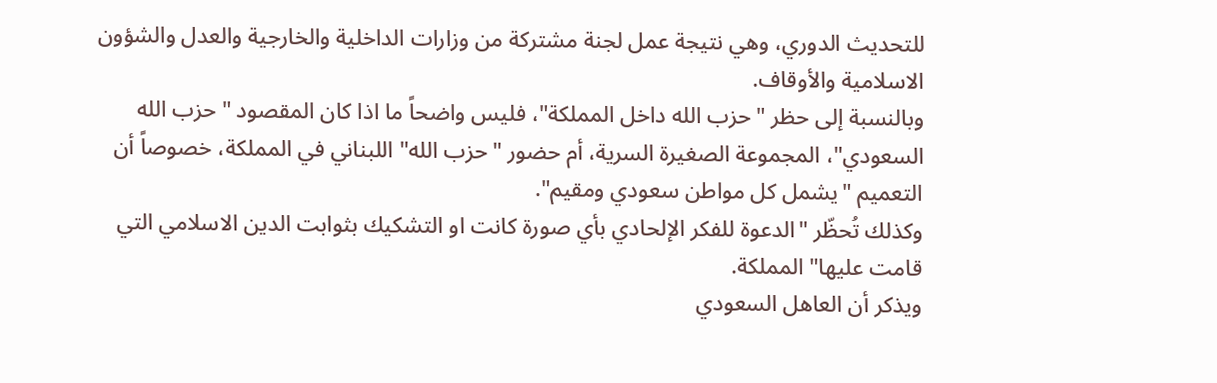للتحديث الدوري، وهي نتيجة عمل لجنة مشتركة من وزارات الداخلية والخارجية والعدل والشؤون الاسلامية والأوقاف.
وبالنسبة إلى حظر "حزب الله داخل المملكة"، فليس واضحاً ما اذا كان المقصود "حزب الله السعودي"، المجموعة الصغيرة السرية، أم حضور "حزب الله" اللبناني في المملكة، خصوصاً أن التعميم "يشمل كل مواطن سعودي ومقيم".
وكذلك تُحظّر "الدعوة للفكر الإلحادي بأي صورة كانت او التشكيك بثوابت الدين الاسلامي التي قامت عليها" المملكة.
ويذكر أن العاهل السعودي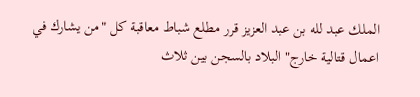الملك عبد لله بن عبد العزيز قرر مطلع شباط معاقبة كل "من يشارك في اعمال قتالية خارج" البلاد بالسجن بين ثلاث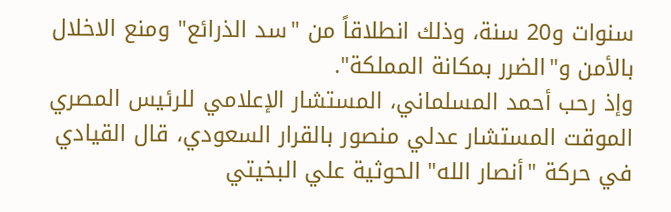سنوات و20 سنة، وذلك انطلاقاً من "سد الذرائع" ومنع الاخلال بالأمن و"الضرر بمكانة المملكة".
وإذ رحب أحمد المسلماني، المستشار الإعلامي للرئيس المصري الموقت المستشار عدلي منصور بالقرار السعودي، قال القيادي في حركة "أنصار الله" الحوثية علي البخيتي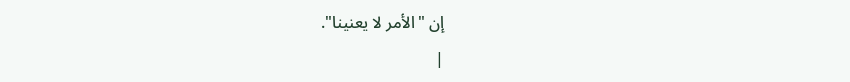إن "الأمر لا يعنينا".
|